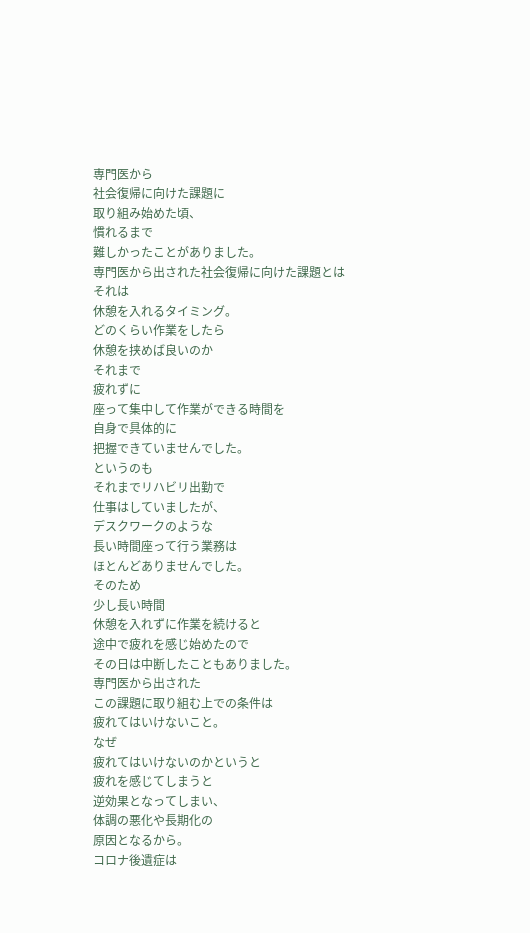専門医から
社会復帰に向けた課題に
取り組み始めた頃、
慣れるまで
難しかったことがありました。
専門医から出された社会復帰に向けた課題とは
それは
休憩を入れるタイミング。
どのくらい作業をしたら
休憩を挟めば良いのか
それまで
疲れずに
座って集中して作業ができる時間を
自身で具体的に
把握できていませんでした。
というのも
それまでリハビリ出勤で
仕事はしていましたが、
デスクワークのような
長い時間座って行う業務は
ほとんどありませんでした。
そのため
少し長い時間
休憩を入れずに作業を続けると
途中で疲れを感じ始めたので
その日は中断したこともありました。
専門医から出された
この課題に取り組む上での条件は
疲れてはいけないこと。
なぜ
疲れてはいけないのかというと
疲れを感じてしまうと
逆効果となってしまい、
体調の悪化や長期化の
原因となるから。
コロナ後遺症は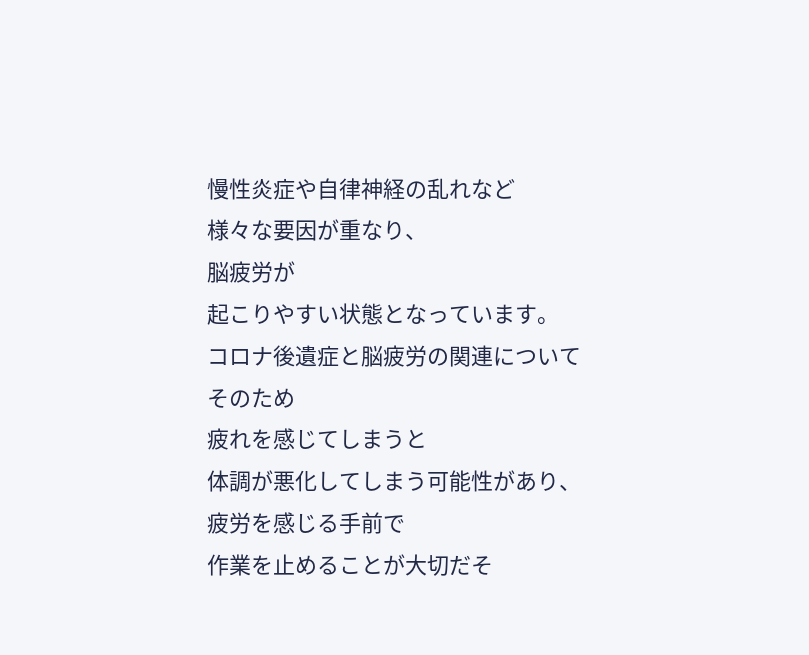慢性炎症や自律神経の乱れなど
様々な要因が重なり、
脳疲労が
起こりやすい状態となっています。
コロナ後遺症と脳疲労の関連について
そのため
疲れを感じてしまうと
体調が悪化してしまう可能性があり、
疲労を感じる手前で
作業を止めることが大切だそ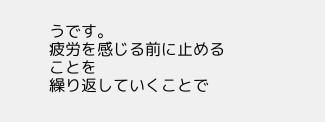うです。
疲労を感じる前に止めることを
繰り返していくことで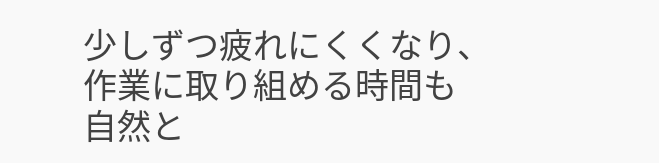少しずつ疲れにくくなり、
作業に取り組める時間も
自然と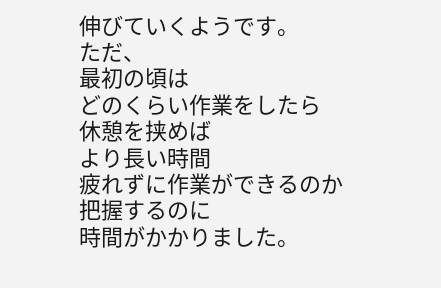伸びていくようです。
ただ、
最初の頃は
どのくらい作業をしたら
休憩を挟めば
より長い時間
疲れずに作業ができるのか
把握するのに
時間がかかりました。